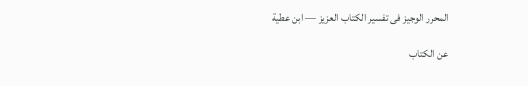المحرر الوجيز فى تفسير الكتاب العزيز — ابن عطية

عن الكتاب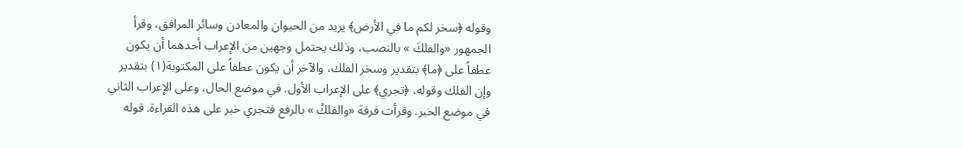وقوله ﴿سخر لكم ما في الأرض﴾ يريد من الحيوان والمعادن وسائر المرافق، وقرأ الجمهور «والفلكَ » بالنصب، وذلك يحتمل وجهين من الإعراب أحدهما أن يكون عطفاً على ﴿ما﴾ بتقدير وسخر الفلك، والآخر أن يكون عطفاً على المكتوبة(١) بتقدير وإن الفلك وقوله، ﴿تجري﴾ على الإعراب الأول. في موضع الحال، وعلى الإعراب الثاني في موضع الخبر. وقرأت فرقة «والفلكُ » بالرفع فتجري خبر على هذه القراءة. قوله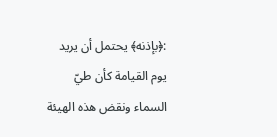:﴿بإذنه﴾ يحتمل أن يريد يوم القيامة كأن طيّ السماء ونقض هذه الهيئة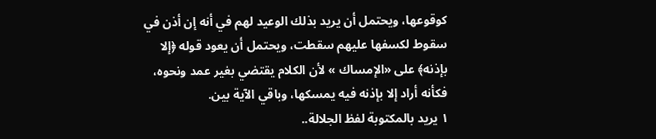كوقوعها، ويحتمل أن يريد بذلك الوعيد لهم في أنه إن أذن في سقوط لكسفها عليهم سقطت، ويحتمل أن يعود قوله ﴿إلا بإذنه﴾ على «الإمساك » لأن الكلام يقتضي بغير عمد ونحوه، فكأنه أراد إلا بإذنه فيه يمسكها، وباقي الآية بين.
١ يريد بالمكتوبة لفظ الجلالة..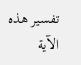تفسير هذه الآية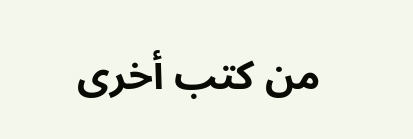من كتب أخرى